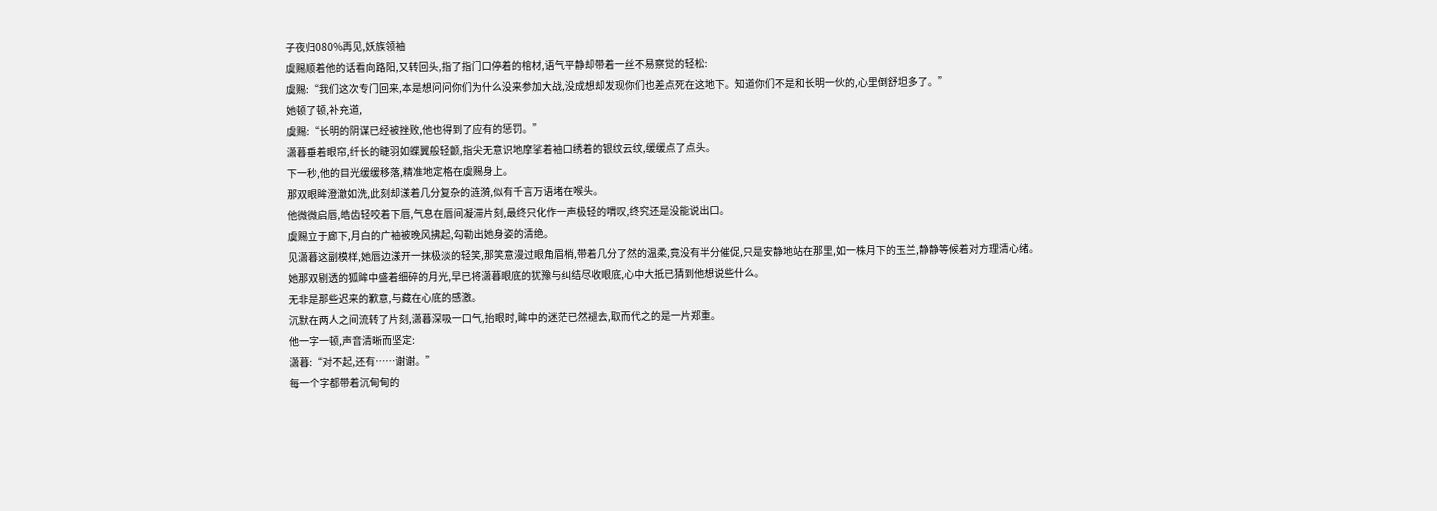子夜归080%再见,妖族领袖
虞赐顺着他的话看向路阳,又转回头,指了指门口停着的棺材,语气平静却带着一丝不易察觉的轻松:
虞赐:“我们这次专门回来,本是想问问你们为什么没来参加大战,没成想却发现你们也差点死在这地下。知道你们不是和长明一伙的,心里倒舒坦多了。”
她顿了顿,补充道,
虞赐:“长明的阴谋已经被挫败,他也得到了应有的惩罚。”
潇暮垂着眼帘,纤长的睫羽如蝶翼般轻颤,指尖无意识地摩挲着袖口绣着的银纹云纹,缓缓点了点头。
下一秒,他的目光缓缓移落,精准地定格在虞赐身上。
那双眼眸澄澈如洗,此刻却漾着几分复杂的涟漪,似有千言万语堵在喉头。
他微微启唇,皓齿轻咬着下唇,气息在唇间凝滞片刻,最终只化作一声极轻的喟叹,终究还是没能说出口。
虞赐立于廊下,月白的广袖被晚风拂起,勾勒出她身姿的清绝。
见潇暮这副模样,她唇边漾开一抹极淡的轻笑,那笑意漫过眼角眉梢,带着几分了然的温柔,竟没有半分催促,只是安静地站在那里,如一株月下的玉兰,静静等候着对方理清心绪。
她那双剔透的狐眸中盛着细碎的月光,早已将潇暮眼底的犹豫与纠结尽收眼底,心中大抵已猜到他想说些什么。
无非是那些迟来的歉意,与藏在心底的感激。
沉默在两人之间流转了片刻,潇暮深吸一口气,抬眼时,眸中的迷茫已然褪去,取而代之的是一片郑重。
他一字一顿,声音清晰而坚定:
潇暮:“对不起,还有……谢谢。”
每一个字都带着沉甸甸的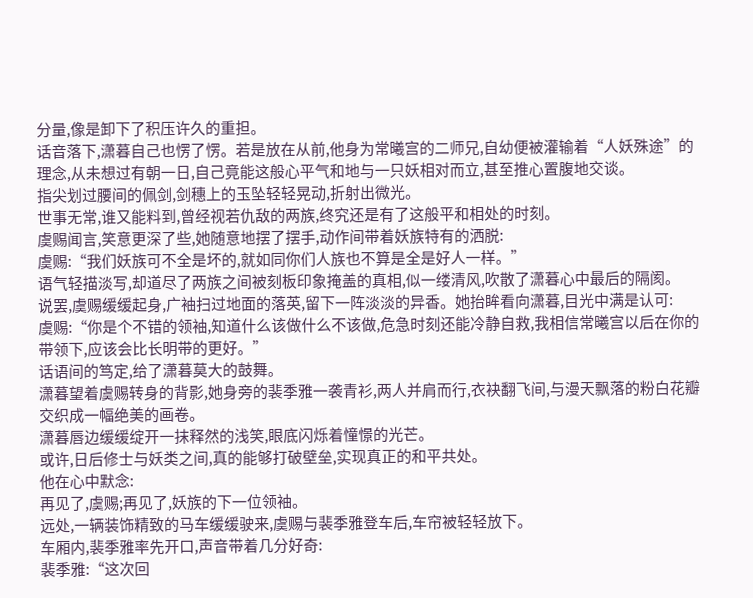分量,像是卸下了积压许久的重担。
话音落下,潇暮自己也愣了愣。若是放在从前,他身为常曦宫的二师兄,自幼便被灌输着“人妖殊途”的理念,从未想过有朝一日,自己竟能这般心平气和地与一只妖相对而立,甚至推心置腹地交谈。
指尖划过腰间的佩剑,剑穗上的玉坠轻轻晃动,折射出微光。
世事无常,谁又能料到,曾经视若仇敌的两族,终究还是有了这般平和相处的时刻。
虞赐闻言,笑意更深了些,她随意地摆了摆手,动作间带着妖族特有的洒脱:
虞赐:“我们妖族可不全是坏的,就如同你们人族也不算是全是好人一样。”
语气轻描淡写,却道尽了两族之间被刻板印象掩盖的真相,似一缕清风,吹散了潇暮心中最后的隔阂。
说罢,虞赐缓缓起身,广袖扫过地面的落英,留下一阵淡淡的异香。她抬眸看向潇暮,目光中满是认可:
虞赐:“你是个不错的领袖,知道什么该做什么不该做,危急时刻还能冷静自救,我相信常曦宫以后在你的带领下,应该会比长明带的更好。”
话语间的笃定,给了潇暮莫大的鼓舞。
潇暮望着虞赐转身的背影,她身旁的裴季雅一袭青衫,两人并肩而行,衣袂翻飞间,与漫天飘落的粉白花瓣交织成一幅绝美的画卷。
潇暮唇边缓缓绽开一抹释然的浅笑,眼底闪烁着憧憬的光芒。
或许,日后修士与妖类之间,真的能够打破壁垒,实现真正的和平共处。
他在心中默念:
再见了,虞赐;再见了,妖族的下一位领袖。
远处,一辆装饰精致的马车缓缓驶来,虞赐与裴季雅登车后,车帘被轻轻放下。
车厢内,裴季雅率先开口,声音带着几分好奇:
裴季雅:“这次回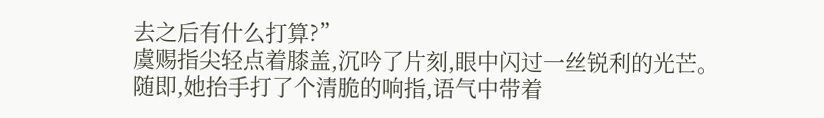去之后有什么打算?”
虞赐指尖轻点着膝盖,沉吟了片刻,眼中闪过一丝锐利的光芒。
随即,她抬手打了个清脆的响指,语气中带着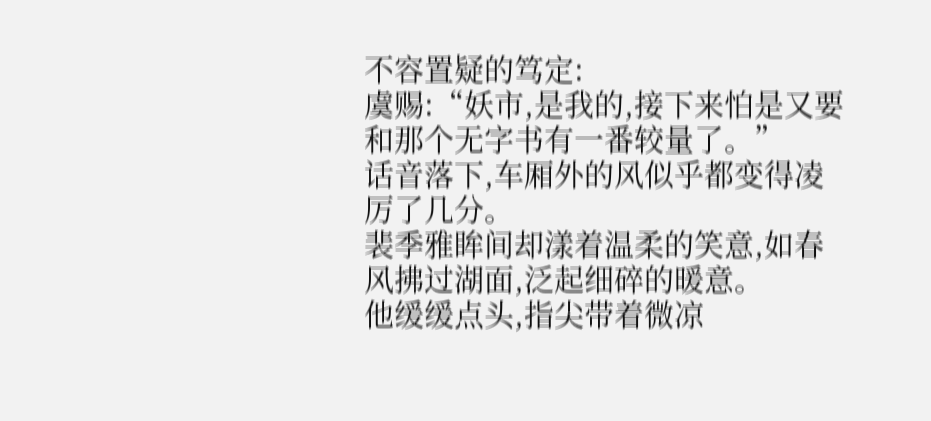不容置疑的笃定:
虞赐:“妖市,是我的,接下来怕是又要和那个无字书有一番较量了。”
话音落下,车厢外的风似乎都变得凌厉了几分。
裴季雅眸间却漾着温柔的笑意,如春风拂过湖面,泛起细碎的暖意。
他缓缓点头,指尖带着微凉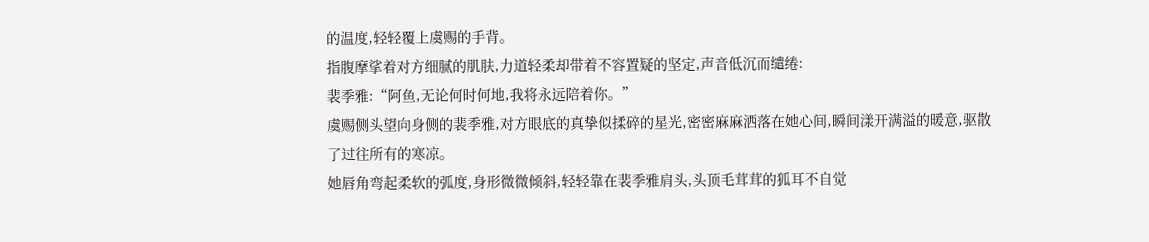的温度,轻轻覆上虞赐的手背。
指腹摩挲着对方细腻的肌肤,力道轻柔却带着不容置疑的坚定,声音低沉而缱绻:
裴季雅:“阿鱼,无论何时何地,我将永远陪着你。”
虞赐侧头望向身侧的裴季雅,对方眼底的真挚似揉碎的星光,密密麻麻洒落在她心间,瞬间漾开满溢的暖意,驱散了过往所有的寒凉。
她唇角弯起柔软的弧度,身形微微倾斜,轻轻靠在裴季雅肩头,头顶毛茸茸的狐耳不自觉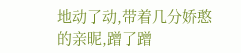地动了动,带着几分娇憨的亲昵,蹭了蹭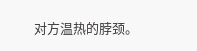对方温热的脖颈。